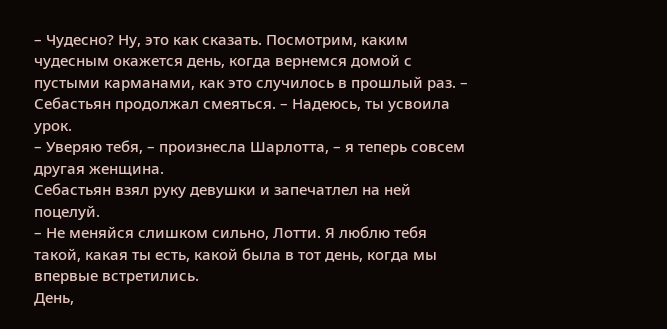– Чудесно? Ну, это как сказать. Посмотрим, каким чудесным окажется день, когда вернемся домой с пустыми карманами, как это случилось в прошлый раз. – Себастьян продолжал смеяться. – Надеюсь, ты усвоила урок.
– Уверяю тебя, – произнесла Шарлотта, – я теперь совсем другая женщина.
Себастьян взял руку девушки и запечатлел на ней поцелуй.
– Не меняйся слишком сильно, Лотти. Я люблю тебя такой, какая ты есть, какой была в тот день, когда мы впервые встретились.
День,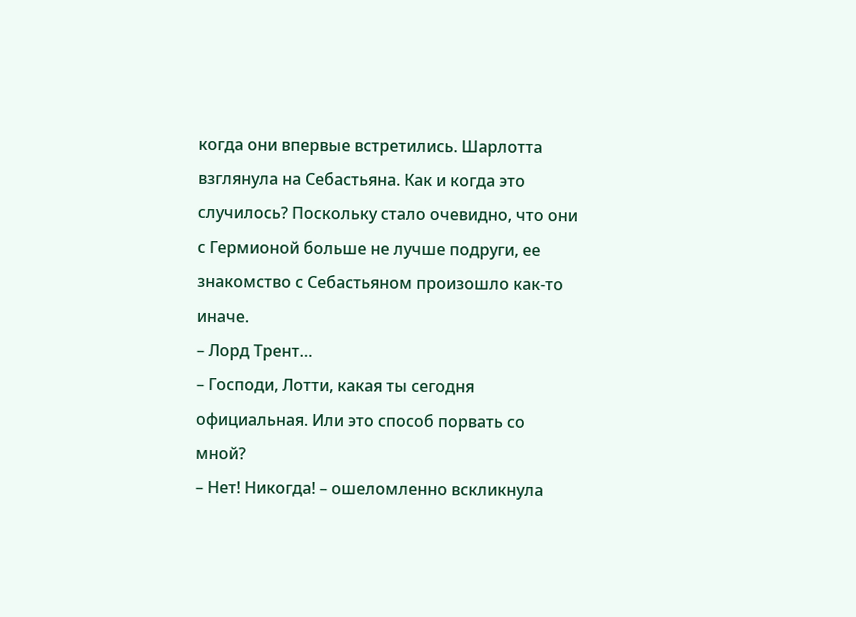когда они впервые встретились. Шарлотта взглянула на Себастьяна. Как и когда это случилось? Поскольку стало очевидно, что они с Гермионой больше не лучше подруги, ее знакомство с Себастьяном произошло как-то иначе.
– Лорд Трент…
– Господи, Лотти, какая ты сегодня официальная. Или это способ порвать со мной?
– Нет! Никогда! – ошеломленно вскликнула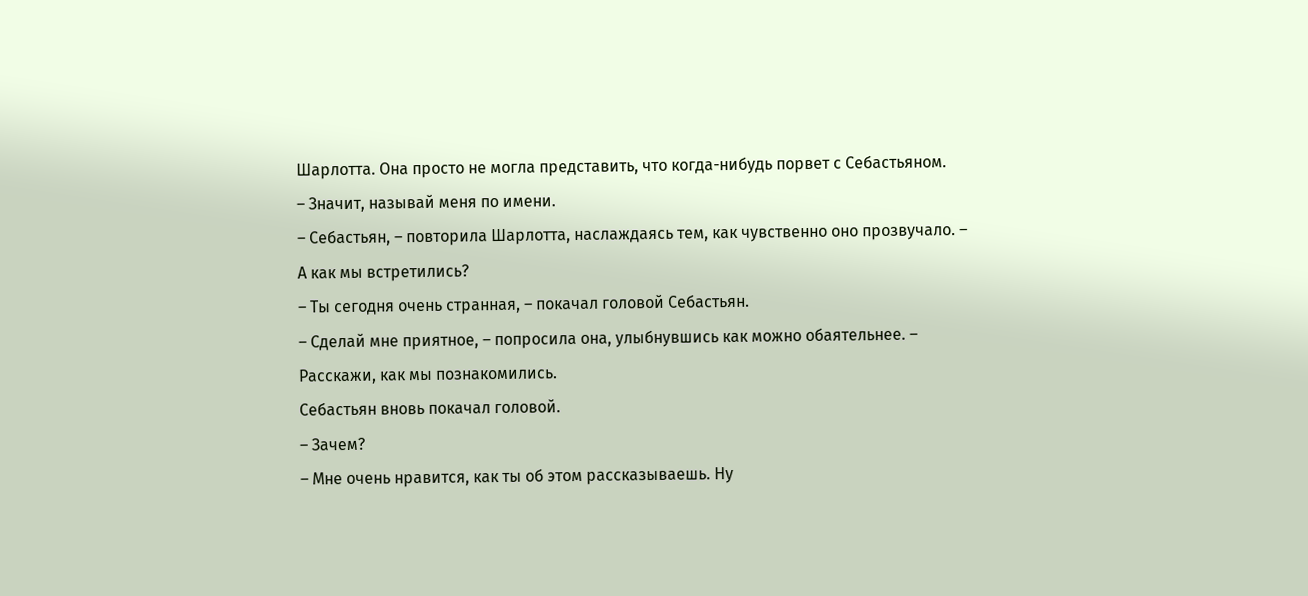Шарлотта. Она просто не могла представить, что когда-нибудь порвет с Себастьяном.
– Значит, называй меня по имени.
– Себастьян, – повторила Шарлотта, наслаждаясь тем, как чувственно оно прозвучало. – А как мы встретились?
– Ты сегодня очень странная, – покачал головой Себастьян.
– Сделай мне приятное, – попросила она, улыбнувшись как можно обаятельнее. – Расскажи, как мы познакомились.
Себастьян вновь покачал головой.
– Зачем?
– Мне очень нравится, как ты об этом рассказываешь. Ну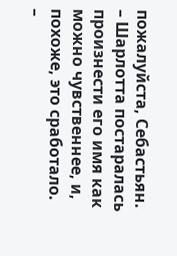пожалуйста, Себастьян. – Шарлотта постаралась произнести его имя как можно чувственнее, и, похоже, это сработало.
–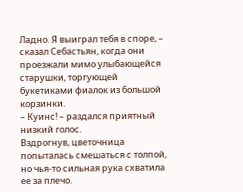Ладно. Я выиграл тебя в споре, – сказал Себастьян, когда они проезжали мимо улыбающейся старушки, торгующей букетиками фиалок из большой корзинки.
– Куинс! – раздался приятный низкий голос.
Вздрогнув, цветочница попыталась смешаться с толпой, но чья-то сильная рука схватила ее за плечо.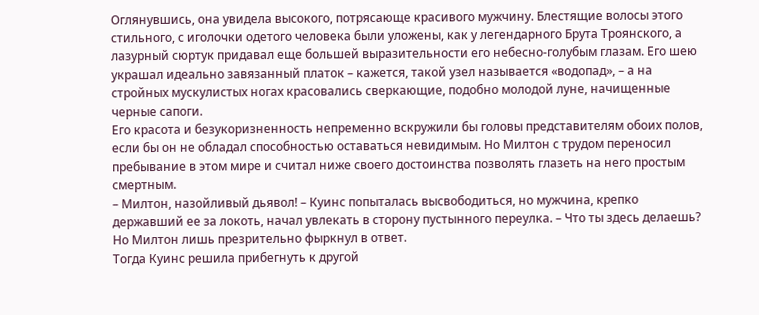Оглянувшись, она увидела высокого, потрясающе красивого мужчину. Блестящие волосы этого стильного, с иголочки одетого человека были уложены, как у легендарного Брута Троянского, а лазурный сюртук придавал еще большей выразительности его небесно-голубым глазам. Его шею украшал идеально завязанный платок – кажется, такой узел называется «водопад», – а на стройных мускулистых ногах красовались сверкающие, подобно молодой луне, начищенные черные сапоги.
Его красота и безукоризненность непременно вскружили бы головы представителям обоих полов, если бы он не обладал способностью оставаться невидимым. Но Милтон с трудом переносил пребывание в этом мире и считал ниже своего достоинства позволять глазеть на него простым смертным.
– Милтон, назойливый дьявол! – Куинс попыталась высвободиться, но мужчина, крепко державший ее за локоть, начал увлекать в сторону пустынного переулка. – Что ты здесь делаешь?
Но Милтон лишь презрительно фыркнул в ответ.
Тогда Куинс решила прибегнуть к другой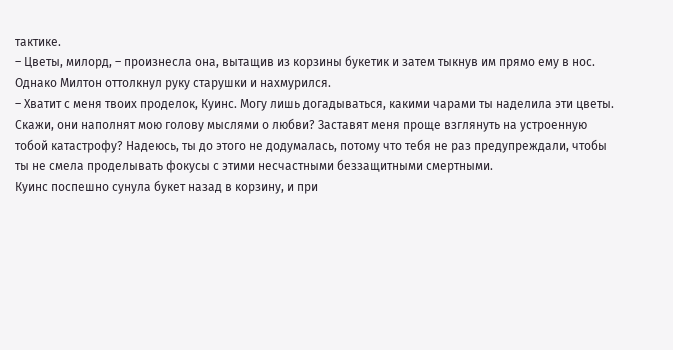тактике.
– Цветы, милорд, – произнесла она, вытащив из корзины букетик и затем тыкнув им прямо ему в нос.
Однако Милтон оттолкнул руку старушки и нахмурился.
– Хватит с меня твоих проделок, Куинс. Могу лишь догадываться, какими чарами ты наделила эти цветы. Скажи, они наполнят мою голову мыслями о любви? Заставят меня проще взглянуть на устроенную тобой катастрофу? Надеюсь, ты до этого не додумалась, потому что тебя не раз предупреждали, чтобы ты не смела проделывать фокусы с этими несчастными беззащитными смертными.
Куинс поспешно сунула букет назад в корзину, и при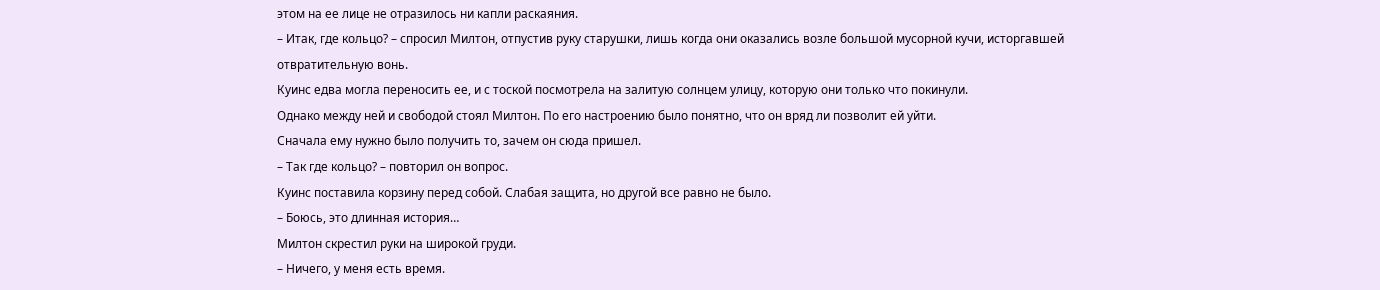этом на ее лице не отразилось ни капли раскаяния.
– Итак, где кольцо? – спросил Милтон, отпустив руку старушки, лишь когда они оказались возле большой мусорной кучи, исторгавшей отвратительную вонь.
Куинс едва могла переносить ее, и с тоской посмотрела на залитую солнцем улицу, которую они только что покинули.
Однако между ней и свободой стоял Милтон. По его настроению было понятно, что он вряд ли позволит ей уйти.
Сначала ему нужно было получить то, зачем он сюда пришел.
– Так где кольцо? – повторил он вопрос.
Куинс поставила корзину перед собой. Слабая защита, но другой все равно не было.
– Боюсь, это длинная история…
Милтон скрестил руки на широкой груди.
– Ничего, у меня есть время.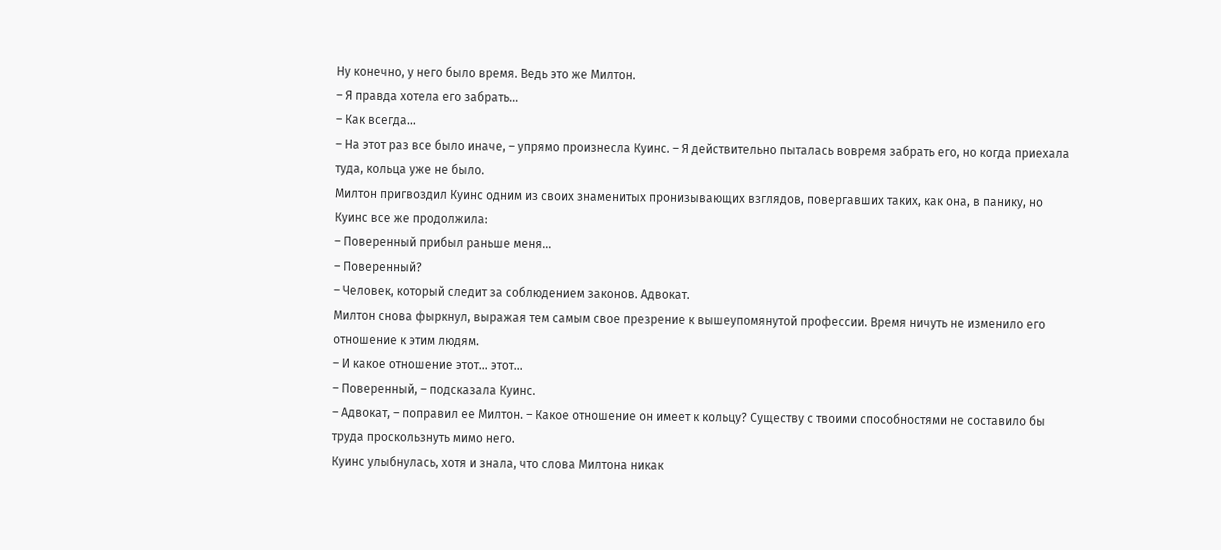Ну конечно, у него было время. Ведь это же Милтон.
– Я правда хотела его забрать…
– Как всегда…
– На этот раз все было иначе, – упрямо произнесла Куинс. – Я действительно пыталась вовремя забрать его, но когда приехала туда, кольца уже не было.
Милтон пригвоздил Куинс одним из своих знаменитых пронизывающих взглядов, повергавших таких, как она, в панику, но Куинс все же продолжила:
– Поверенный прибыл раньше меня…
– Поверенный?
– Человек, который следит за соблюдением законов. Адвокат.
Милтон снова фыркнул, выражая тем самым свое презрение к вышеупомянутой профессии. Время ничуть не изменило его отношение к этим людям.
– И какое отношение этот… этот…
– Поверенный, – подсказала Куинс.
– Адвокат, – поправил ее Милтон. – Какое отношение он имеет к кольцу? Существу с твоими способностями не составило бы труда проскользнуть мимо него.
Куинс улыбнулась, хотя и знала, что слова Милтона никак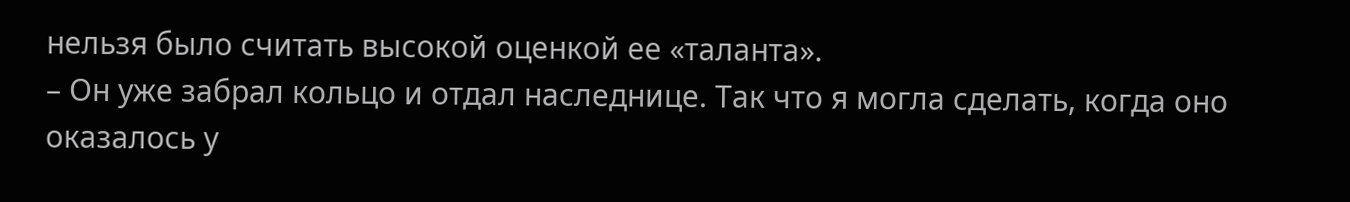нельзя было считать высокой оценкой ее «таланта».
– Он уже забрал кольцо и отдал наследнице. Так что я могла сделать, когда оно оказалось у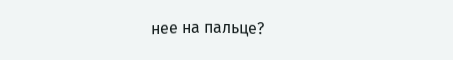нее на пальце?